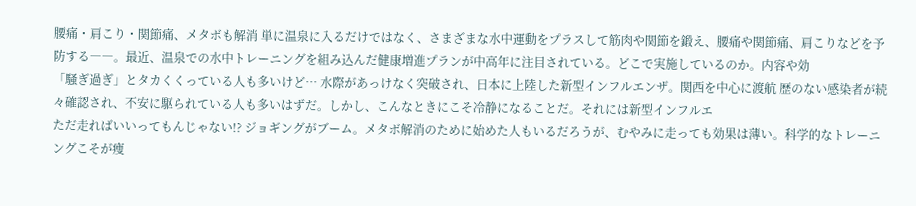腰痛・肩こり・関節痛、メタボも解消 単に温泉に入るだけではなく、さまざまな水中運動をプラスして筋肉や関節を鍛え、腰痛や関節痛、肩こりなどを予防する――。最近、温泉での水中トレーニングを組み込んだ健康増進プランが中高年に注目されている。どこで実施しているのか。内容や効
「騒ぎ過ぎ」とタカくくっている人も多いけど… 水際があっけなく突破され、日本に上陸した新型インフルエンザ。関西を中心に渡航 歴のない感染者が続々確認され、不安に駆られている人も多いはずだ。しかし、こんなときにこそ冷静になることだ。それには新型インフルエ
ただ走ればいいってもんじゃない!? ジョギングがブーム。メタボ解消のために始めた人もいるだろうが、むやみに走っても効果は薄い。科学的なトレーニングこそが痩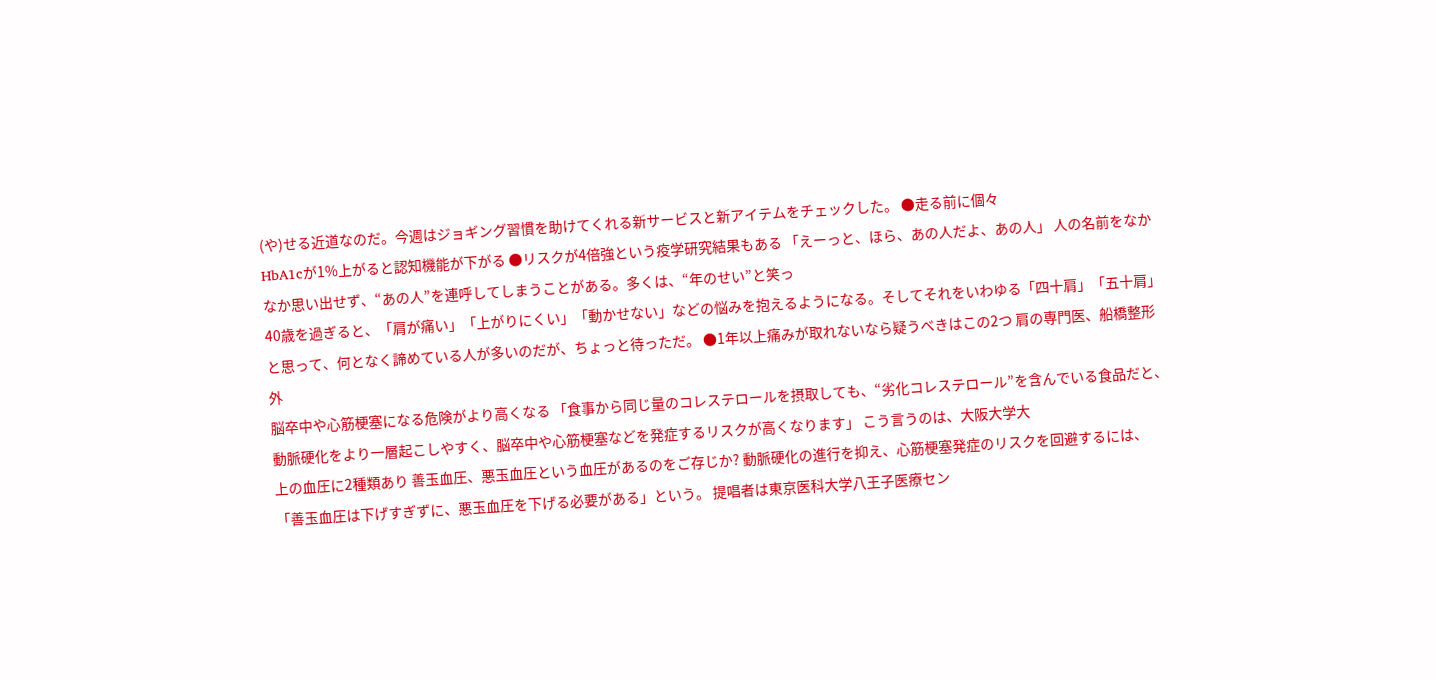(や)せる近道なのだ。今週はジョギング習慣を助けてくれる新サービスと新アイテムをチェックした。 ●走る前に個々
HbA1cが1%上がると認知機能が下がる ●リスクが4倍強という疫学研究結果もある 「えーっと、ほら、あの人だよ、あの人」 人の名前をなかなか思い出せず、“あの人”を連呼してしまうことがある。多くは、“年のせい”と笑っ
40歳を過ぎると、「肩が痛い」「上がりにくい」「動かせない」などの悩みを抱えるようになる。そしてそれをいわゆる「四十肩」「五十肩」と思って、何となく諦めている人が多いのだが、ちょっと待っただ。 ●1年以上痛みが取れないなら疑うべきはこの2つ 肩の専門医、船橋整形外
脳卒中や心筋梗塞になる危険がより高くなる 「食事から同じ量のコレステロールを摂取しても、“劣化コレステロール”を含んでいる食品だと、動脈硬化をより一層起こしやすく、脳卒中や心筋梗塞などを発症するリスクが高くなります」 こう言うのは、大阪大学大
上の血圧に2種類あり 善玉血圧、悪玉血圧という血圧があるのをご存じか? 動脈硬化の進行を抑え、心筋梗塞発症のリスクを回避するには、「善玉血圧は下げすぎずに、悪玉血圧を下げる必要がある」という。 提唱者は東京医科大学八王子医療セン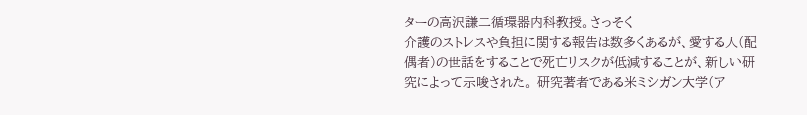ターの高沢謙二循環器内科教授。さっそく
介護のストレスや負担に関する報告は数多くあるが、愛する人(配偶者)の世話をすることで死亡リスクが低減することが、新しい研究によって示唆された。 研究著者である米ミシガン大学(ア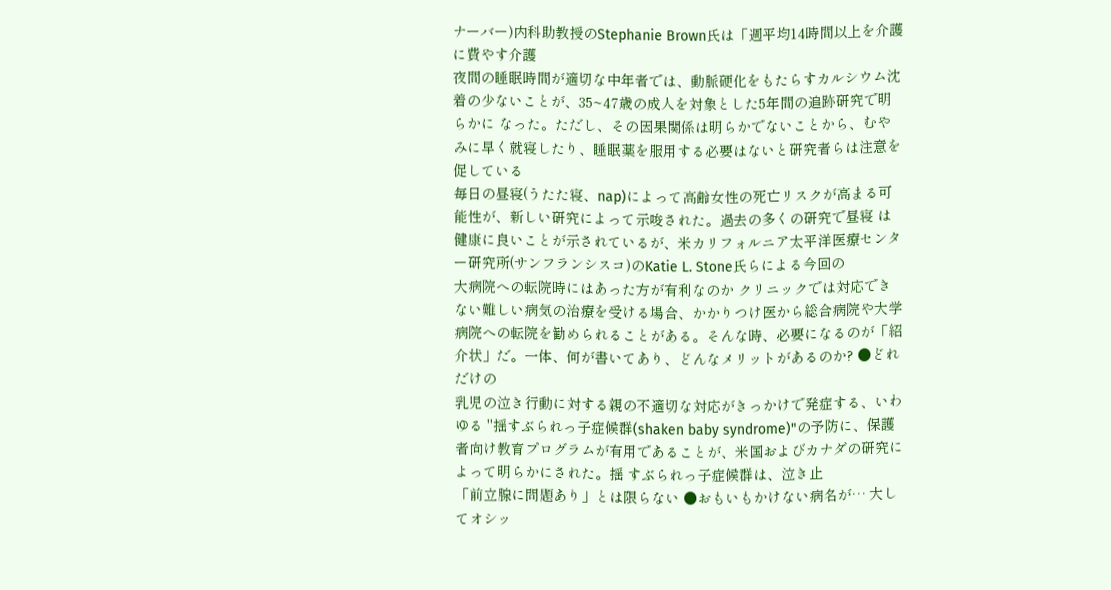ナーバー)内科助教授のStephanie Brown氏は「週平均14時間以上を介護に費やす介護
夜間の睡眠時間が適切な中年者では、動脈硬化をもたらすカルシウム沈着の少ないことが、35~47歳の成人を対象とした5年間の追跡研究で明らかに なった。ただし、その因果関係は明らかでないことから、むやみに早く就寝したり、睡眠薬を服用する必要はないと研究者らは注意を促している
毎日の昼寝(うたた寝、nap)によって高齢女性の死亡リスクが高まる可能性が、新しい研究によって示唆された。過去の多くの研究で昼寝 は健康に良いことが示されているが、米カリフォルニア太平洋医療センター研究所(サンフランシスコ)のKatie L. Stone氏らによる今回の
大病院への転院時にはあった方が有利なのか クリニックでは対応できない難しい病気の治療を受ける場合、かかりつけ医から総合病院や大学病院への転院を勧められることがある。そんな時、必要になるのが「紹介状」だ。一体、何が書いてあり、どんなメリットがあるのか? ●どれだけの
乳児の泣き行動に対する親の不適切な対応がきっかけで発症する、いわゆる "揺すぶられっ子症候群(shaken baby syndrome)"の予防に、保護者向け教育プログラムが有用であることが、米国およびカナダの研究によって明らかにされた。揺 すぶられっ子症候群は、泣き止
「前立腺に問題あり」とは限らない ●おもいもかけない病名が… 大してオシッ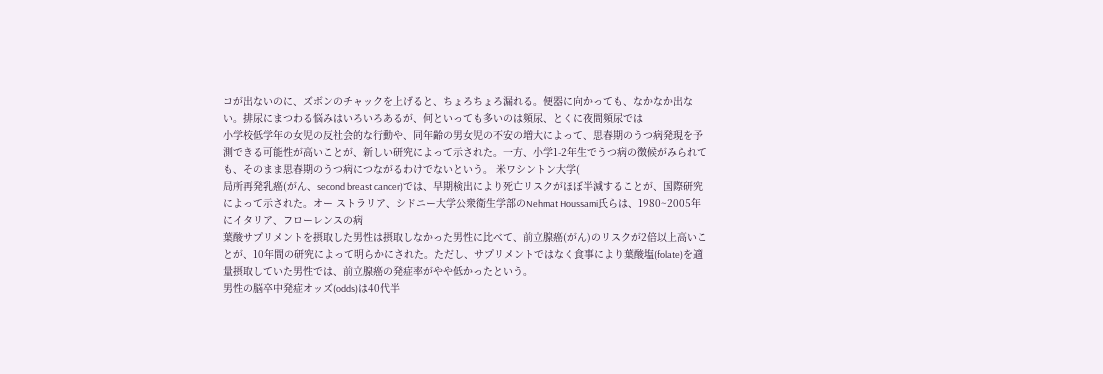コが出ないのに、ズボンのチャックを上げると、ちょろちょろ漏れる。便器に向かっても、なかなか出ない。排尿にまつわる悩みはいろいろあるが、何といっても多いのは頻尿、とくに夜間頻尿では
小学校低学年の女児の反社会的な行動や、同年齢の男女児の不安の増大によって、思春期のうつ病発現を予測できる可能性が高いことが、新しい研究によって示された。一方、小学1-2年生でうつ病の徴候がみられても、そのまま思春期のうつ病につながるわけでないという。 米ワシントン大学(
局所再発乳癌(がん、second breast cancer)では、早期検出により死亡リスクがほぼ半減することが、国際研究によって示された。オー ストラリア、シドニー大学公衆衛生学部のNehmat Houssami氏らは、1980~2005年にイタリア、フローレンスの病
葉酸サプリメントを摂取した男性は摂取しなかった男性に比べて、前立腺癌(がん)のリスクが2倍以上高いことが、10年間の研究によって明らかにされた。ただし、サプリメントではなく食事により葉酸塩(folate)を適量摂取していた男性では、前立腺癌の発症率がやや低かったという。
男性の脳卒中発症オッズ(odds)は40代半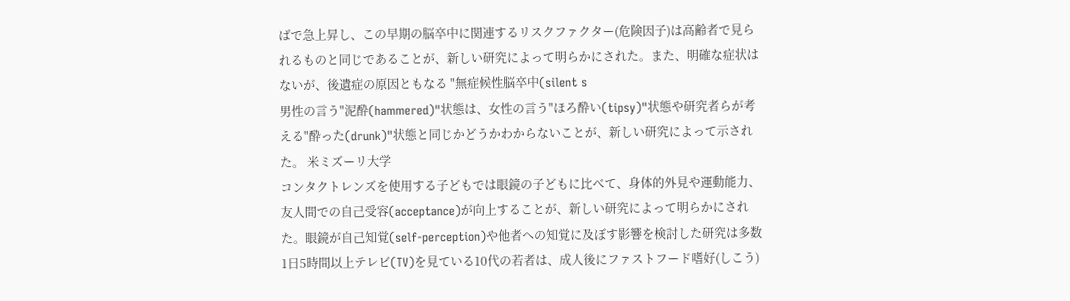ばで急上昇し、この早期の脳卒中に関連するリスクファクター(危険因子)は高齢者で見られるものと同じであることが、新しい研究によって明らかにされた。また、明確な症状はないが、後遺症の原因ともなる "無症候性脳卒中(silent s
男性の言う"泥酔(hammered)"状態は、女性の言う"ほろ酔い(tipsy)"状態や研究者らが考える"酔った(drunk)"状態と同じかどうかわからないことが、新しい研究によって示された。 米ミズーリ大学
コンタクトレンズを使用する子どもでは眼鏡の子どもに比べて、身体的外見や運動能力、友人間での自己受容(acceptance)が向上することが、新しい研究によって明らかにされた。眼鏡が自己知覚(self-perception)や他者への知覚に及ぼす影響を検討した研究は多数
1日5時間以上テレビ(TV)を見ている10代の若者は、成人後にファストフード嗜好(しこう)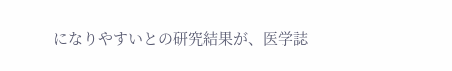になりやすいとの研究結果が、医学誌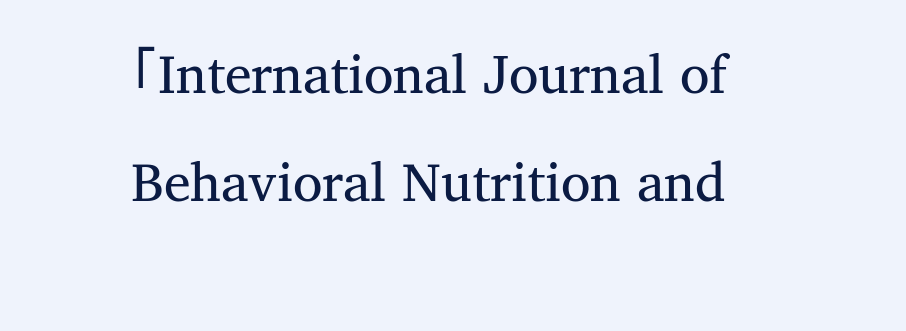「International Journal of Behavioral Nutrition and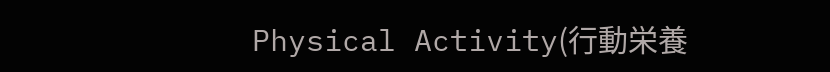Physical Activity(行動栄養